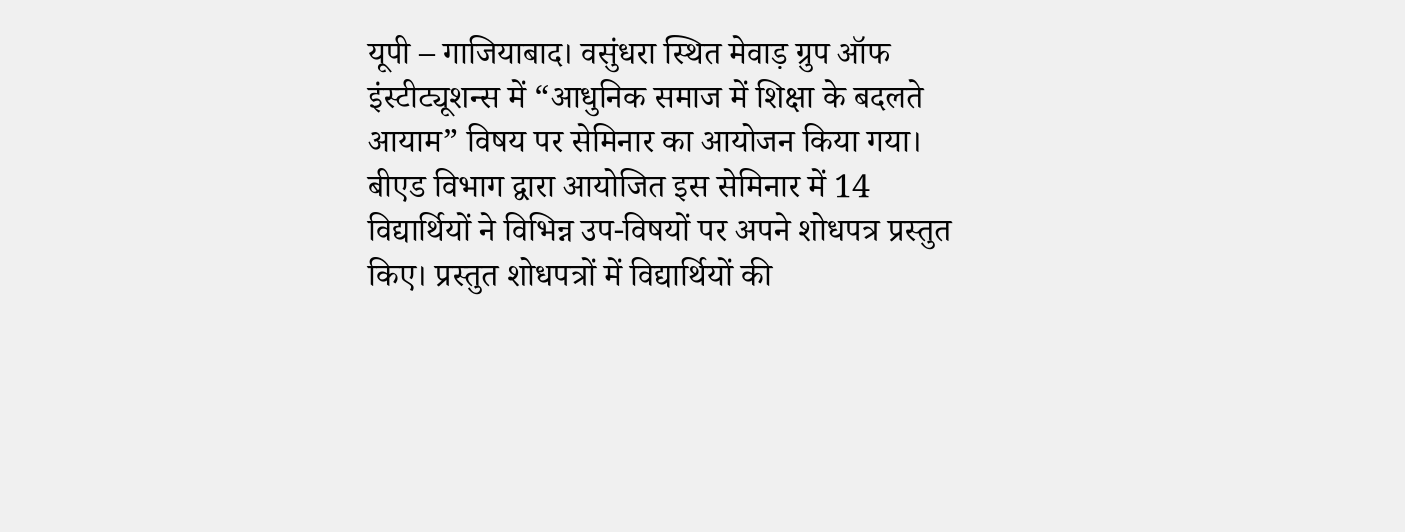यूपी – गाजियाबाद। वसुंधरा स्थित मेवाड़ ग्रुप ऑफ इंस्टीट्यूशन्स में “आधुनिक समाज में शिक्षा के बदलते आयाम” विषय पर सेमिनार का आयोजन किया गया। बीएड विभाग द्वारा आयोजित इस सेमिनार में 14 विद्यार्थियों ने विभिन्न उप-विषयों पर अपने शोधपत्र प्रस्तुत किए। प्रस्तुत शोधपत्रों में विद्यार्थियों की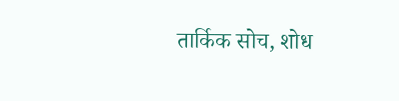तार्किक सोच, शोध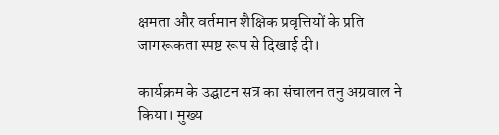क्षमता और वर्तमान शैक्षिक प्रवृत्तियों के प्रति जागरूकता स्पष्ट रूप से दिखाई दी।

कार्यक्रम के उद्घाटन सत्र का संचालन तनु अग्रवाल ने किया। मुख्य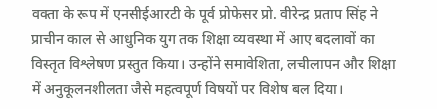वक्ता के रूप में एनसीईआरटी के पूर्व प्रोफेसर प्रो. वीरेन्द्र प्रताप सिंह ने प्राचीन काल से आधुनिक युग तक शिक्षा व्यवस्था में आए बदलावों का विस्तृत विश्लेषण प्रस्तुत किया। उन्होंने समावेशिता, लचीलापन और शिक्षा में अनुकूलनशीलता जैसे महत्वपूर्ण विषयों पर विशेष बल दिया।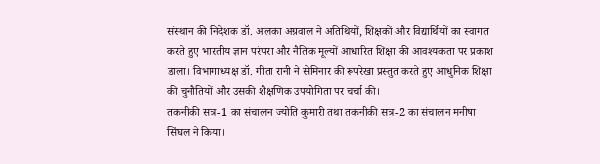संस्थान की निदेशक डॉ. अलका अग्रवाल ने अतिथियों, शिक्षकों और विद्यार्थियों का स्वागत करते हुए भारतीय ज्ञान परंपरा और नैतिक मूल्यों आधारित शिक्षा की आवश्यकता पर प्रकाश डाला। विभागाध्यक्ष डॉ. गीता रानी ने सेमिनार की रूपरेखा प्रस्तुत करते हुए आधुनिक शिक्षा की चुनौतियों और उसकी शैक्षणिक उपयोगिता पर चर्चा की।
तकनीकी सत्र-1 का संचालन ज्योति कुमारी तथा तकनीकी सत्र-2 का संचालन मनीषा सिंघल ने किया।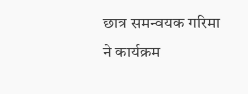छात्र समन्वयक गरिमा ने कार्यक्रम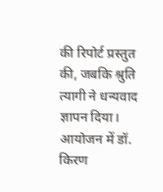की रिपोर्ट प्रस्तुत की, जबकि श्रुति त्यागी ने धन्यवाद ज्ञापन दिया। आयोजन में डॉ. किरण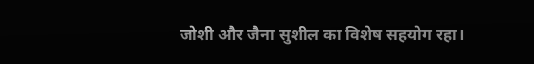जोशी और जैना सुशील का विशेष सहयोग रहा।